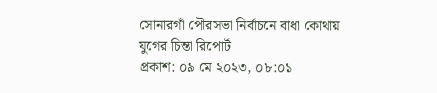সোনারগাঁ পৌরসভা নির্বাচনে বাধা কোথায়
যুগের চিন্তা রিপোর্ট
প্রকাশ: ০৯ মে ২০২৩, ০৮:০১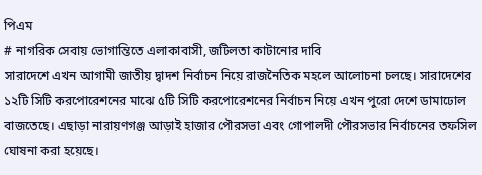পিএম
# নাগরিক সেবায় ভোগান্তিতে এলাকাবাসী, জটিলতা কাটানোর দাবি
সারাদেশে এখন আগামী জাতীয় দ্বাদশ নির্বাচন নিয়ে রাজনৈতিক মহলে আলোচনা চলছে। সারাদেশের ১২টি সিটি করপোরেশনের মাঝে ৫টি সিটি করপোরেশনের নির্বাচন নিয়ে এখন পুরো দেশে ডামাঢোল বাজতেছে। এছাড়া নারায়ণগঞ্জ আড়াই হাজার পৌরসভা এবং গোপালদী পৌরসভার নির্বাচনের তফসিল ঘোষনা করা হয়েছে।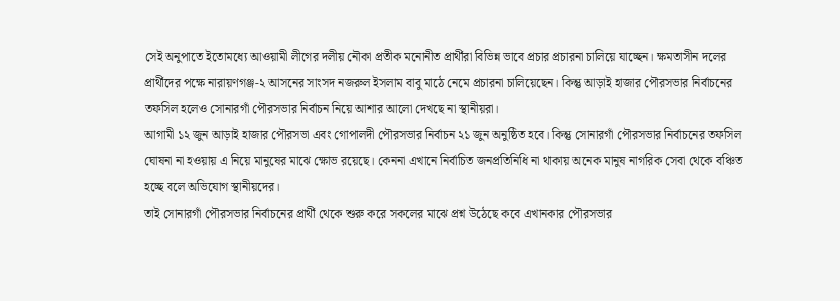সেই অনুপাতে ইতোমধ্যে আওয়ামী লীগের দলীয় নৌকা প্রতীক মনোনীত প্রার্থীরা বিভিন্ন ভাবে প্রচার প্রচারনা চালিয়ে যাচ্ছেন। ক্ষমতাসীন দলের প্রার্থীদের পক্ষে নারায়ণগঞ্জ-২ আসনের সাংসদ নজরুল ইসলাম বাবু মাঠে নেমে প্রচারনা চালিয়েছেন। কিন্তু আড়াই হাজার পৌরসভার নির্বাচনের তফসিল হলেও সোনারগাঁ পৌরসভার নির্বাচন নিয়ে আশার আলো দেখছে না স্থানীয়রা।
আগামী ১২ জুন আড়াই হাজার পৌরসভা এবং গোপালদী পৌরসভার নির্বাচন ২১ জুন অনুষ্ঠিত হবে। কিন্তু সোনারগাঁ পৌরসভার নির্বাচনের তফসিল ঘোষনা না হওয়ায় এ নিয়ে মানুষের মাঝে ক্ষোভ রয়েছে। কেননা এখানে নির্বাচিত জনপ্রতিনিধি না থাকায় অনেক মানুষ নাগরিক সেবা থেকে বঞ্চিত হচ্ছে বলে অভিযোগ স্থানীয়দের।
তাই সোনারগাঁ পৌরসভার নির্বাচনের প্রার্থী থেকে শুরু করে সকলের মাঝে প্রশ্ন উঠেছে কবে এখানকার পৌরসভার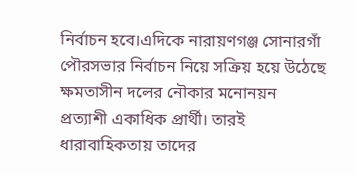নির্বাচন হবে।এদিকে নারায়ণগঞ্জ সোনারগাঁ পৌরসভার নির্বাচন নিয়ে সক্রিয় হয়ে উঠেছে ক্ষমতাসীন দলের নৌকার মনোনয়ন প্রত্যাশী একাধিক প্রার্থী। তারই ধারাবাহিকতায় তাদের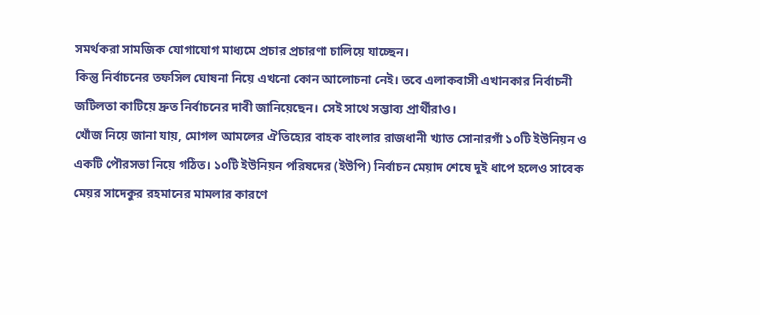সমর্থকরা সামজিক যোগাযোগ মাধ্যমে প্রচার প্রচারণা চালিয়ে যাচ্ছেন।
কিন্তু নির্বাচনের তফসিল ঘোষনা নিয়ে এখনো কোন আলোচনা নেই। তবে এলাকবাসী এখানকার নির্বাচনী জটিলতা কাটিয়ে দ্রুত নির্বাচনের দাবী জানিয়েছেন। সেই সাথে সম্ভাব্য প্রার্থীরাও।
খোঁজ নিয়ে জানা যায়, মোগল আমলের ঐতিহ্যের বাহক বাংলার রাজধানী খ্যাত সোনারগাঁ ১০টি ইউনিয়ন ও একটি পৌরসভা নিয়ে গঠিত। ১০টি ইউনিয়ন পরিষদের (ইউপি) নির্বাচন মেয়াদ শেষে দুই ধাপে হলেও সাবেক মেয়র সাদেকুর রহমানের মামলার কারণে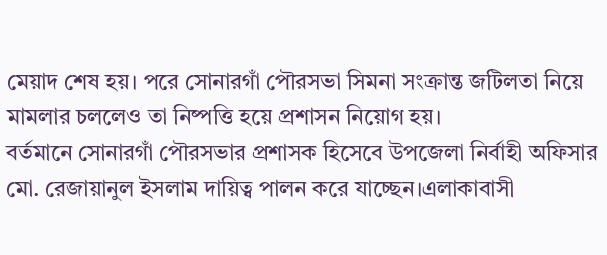মেয়াদ শেষ হয়। পরে সোনারগাঁ পৌরসভা সিমনা সংক্রান্ত জটিলতা নিয়ে মামলার চললেও তা নিষ্পত্তি হয়ে প্রশাসন নিয়োগ হয়।
বর্তমানে সোনারগাঁ পৌরসভার প্রশাসক হিসেবে উপজেলা নির্বাহী অফিসার মো. রেজায়ানুল ইসলাম দায়িত্ব পালন করে যাচ্ছেন।এলাকাবাসী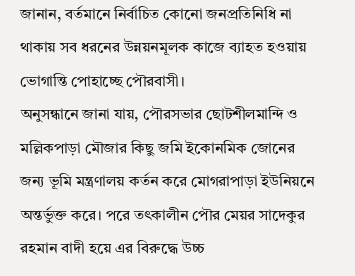জানান, বর্তমানে নির্বাচিত কোনো জনপ্রতিনিধি না থাকায় সব ধরনের উন্নয়নমূলক কাজে ব্যাহত হওয়ায় ভোগান্তি পোহাচ্ছে পৌরবাসী।
অনুসন্ধানে জানা যায়, পৌরসভার ছোটশীলমান্দি ও মল্লিকপাড়া মৌজার কিছু জমি ইকোনমিক জোনের জন্য ভূমি মন্ত্রণালয় কর্তন করে মোগরাপাড়া ইউনিয়নে অন্তর্ভুক্ত করে। পরে তৎকালীন পৌর মেয়র সাদেকুর রহমান বাদী হয়ে এর বিরুদ্ধে উচ্চ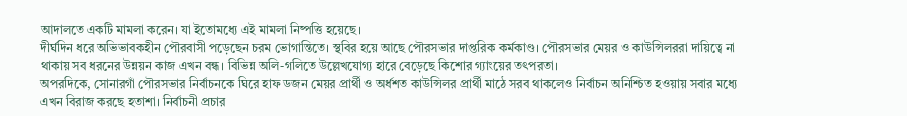আদালতে একটি মামলা করেন। যা ইতোমধ্যে এই মামলা নিষ্পত্তি হয়েছে।
দীর্ঘদিন ধরে অভিভাবকহীন পৌরবাসী পড়েছেন চরম ভোগান্তিতে। স্থবির হয়ে আছে পৌরসভার দাপ্তরিক কর্মকাণ্ড। পৌরসভার মেয়র ও কাউন্সিলররা দায়িত্বে না থাকায় সব ধরনের উন্নয়ন কাজ এখন বন্ধ। বিভিন্ন অলি-গলিতে উল্লেখযোগ্য হারে বেড়েছে কিশোর গ্যাংয়ের তৎপরতা।
অপরদিকে, সোনারগাঁ পৌরসভার নির্বাচনকে ঘিরে হাফ ডজন মেয়র প্রার্থী ও অর্ধশত কাউন্সিলর প্রার্থী মাঠে সরব থাকলেও নির্বাচন অনিশ্চিত হওয়ায় সবার মধ্যে এখন বিরাজ করছে হতাশা। নির্বাচনী প্রচার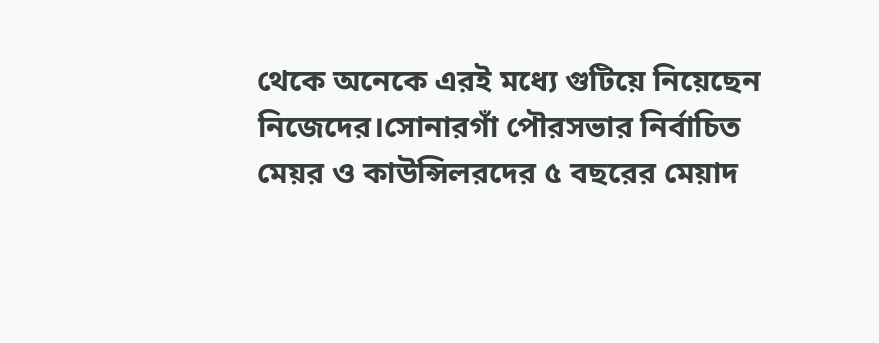থেকে অনেকে এরই মধ্যে গুটিয়ে নিয়েছেন নিজেদের।সোনারগাঁ পৌরসভার নির্বাচিত মেয়র ও কাউন্সিলরদের ৫ বছরের মেয়াদ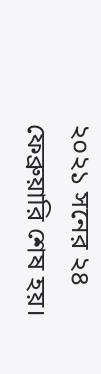২০২১ সনের ২৪ ফেব্রুয়ারি শেষ হয়।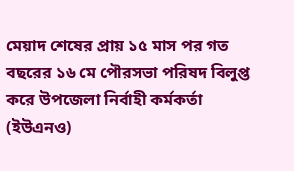মেয়াদ শেষের প্রায় ১৫ মাস পর গত বছরের ১৬ মে পৌরসভা পরিষদ বিলুপ্ত করে উপজেলা নির্বাহী কর্মকর্তা (ইউএনও)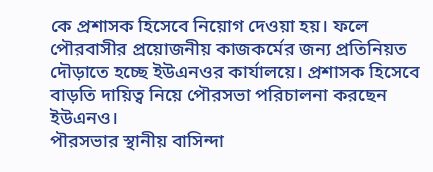কে প্রশাসক হিসেবে নিয়োগ দেওয়া হয়। ফলে পৌরবাসীর প্রয়োজনীয় কাজকর্মের জন্য প্রতিনিয়ত দৌড়াতে হচ্ছে ইউএনওর কার্যালয়ে। প্রশাসক হিসেবে বাড়তি দায়িত্ব নিয়ে পৌরসভা পরিচালনা করছেন ইউএনও।
পৗরসভার স্থানীয় বাসিন্দা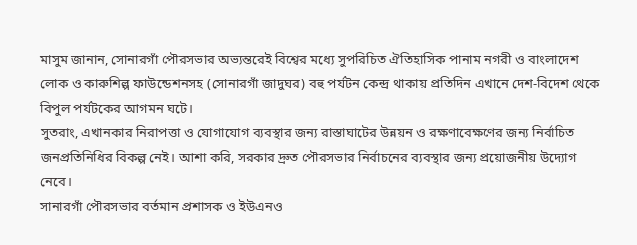মাসুম জানান, সোনারগাঁ পৌরসভার অভ্যন্তরেই বিশ্বের মধ্যে সুপরিচিত ঐতিহাসিক পানাম নগরী ও বাংলাদেশ লোক ও কারুশিল্প ফাউন্ডেশনসহ (সোনারগাঁ জাদুঘর) বহু পর্যটন কেন্দ্র থাকায় প্রতিদিন এখানে দেশ-বিদেশ থেকে বিপুল পর্যটকের আগমন ঘটে।
সুতরাং, এখানকার নিরাপত্তা ও যোগাযোগ ব্যবস্থার জন্য রাস্তাঘাটের উন্নয়ন ও রক্ষণাবেক্ষণের জন্য নির্বাচিত জনপ্রতিনিধির বিকল্প নেই। আশা করি, সরকার দ্রুত পৌরসভার নির্বাচনের ব্যবস্থার জন্য প্রয়োজনীয় উদ্যোগ নেবে।
সানারগাঁ পৌরসভার বর্তমান প্রশাসক ও ইউএনও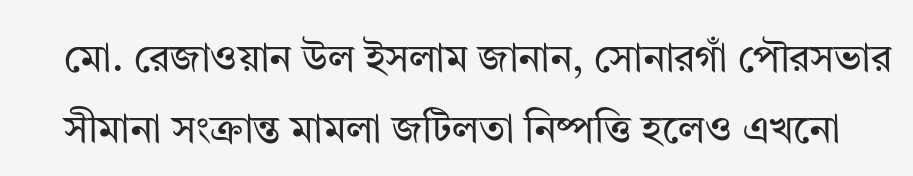মো. রেজাওয়ান উল ইসলাম জানান, সোনারগাঁ পৌরসভার সীমানা সংক্রান্ত মামলা জটিলতা নিষ্পত্তি হলেও এখনো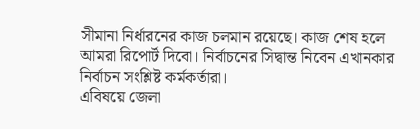সীমানা নির্ধারনের কাজ চলমান রয়েছে। কাজ শেষ হলে আমরা রিপোর্ট দিবো। নির্বাচনের সিদ্বান্ত নিবেন এখানকার নির্বাচন সংশ্লিষ্ট কর্মকর্তারা।
এবিষয়ে জেলা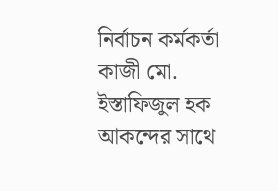নির্বাচন কর্মকর্তা কাজী মো. ইস্তাফিজুল হক আকন্দের সাথে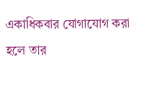একাধিকবার যোগাযোগ করা হলে তার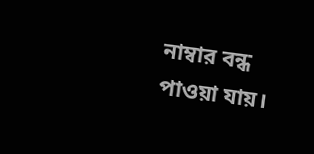নাম্বার বন্ধ পাওয়া যায়।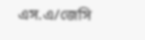এস.এ/জেসি